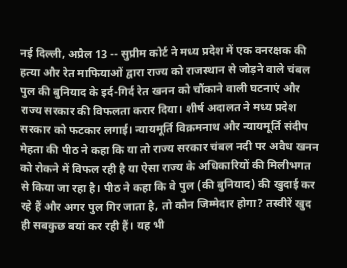नई दिल्ली, अप्रैल 13 -- सुप्रीम कोर्ट ने मध्य प्रदेश में एक वनरक्षक की हत्या और रेत माफियाओं द्वारा राज्य को राजस्थान से जोड़ने वाले चंबल पुल की बुनियाद के इर्द-गिर्द रेत खनन को चौंकाने वाली घटनाएं और राज्य सरकार की विफलता करार दिया। शीर्ष अदालत ने मध्य प्रदेश सरकार को फटकार लगाई। न्यायमूर्ति विक्रमनाथ और न्यायमूर्ति संदीप मेहता की पीठ ने कहा कि या तो राज्य सरकार चंबल नदी पर अवैध खनन को रोकने में विफल रही है या ऐसा राज्य के अधिकारियों की मिलीभगत से किया जा रहा है। पीठ ने कहा कि वे पुल (की बुनियाद) की खुदाई कर रहे हैं और अगर पुल गिर जाता है, तो कौन जिम्मेदार होगा? तस्वीरें खुद ही सबकुछ बयां कर रही हैं। यह भी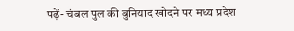पढ़ें- चंबल पुल की बुनियाद खोदने पर मध्य प्रदेश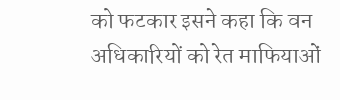को फटकार इसने कहा कि वन अधिकारियों को रेत माफियाओं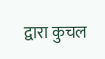द्वारा कुचल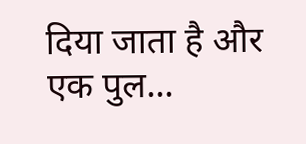दिया जाता है और एक पुल...